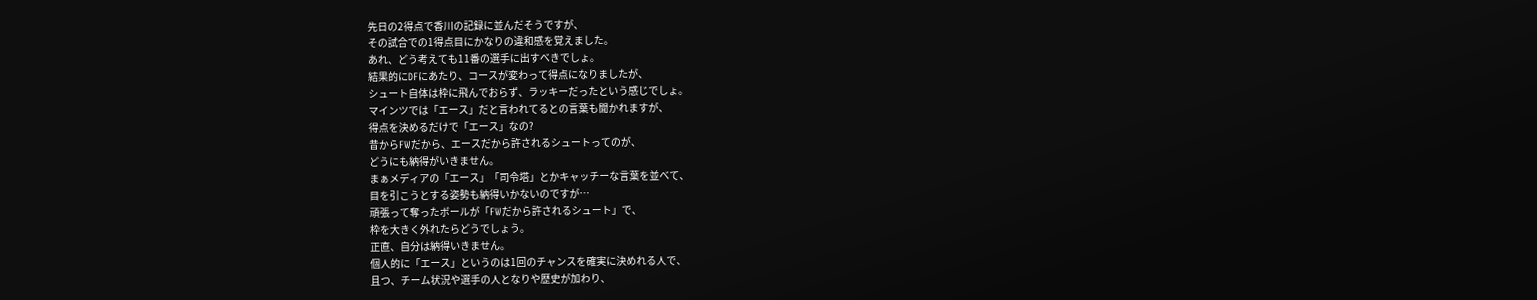先日の2得点で香川の記録に並んだそうですが、
その試合での1得点目にかなりの違和感を覚えました。
あれ、どう考えても11番の選手に出すべきでしょ。
結果的にDFにあたり、コースが変わって得点になりましたが、
シュート自体は枠に飛んでおらず、ラッキーだったという感じでしょ。
マインツでは「エース」だと言われてるとの言葉も聞かれますが、
得点を決めるだけで「エース」なの?
昔からFWだから、エースだから許されるシュートってのが、
どうにも納得がいきません。
まぁメディアの「エース」「司令塔」とかキャッチーな言葉を並べて、
目を引こうとする姿勢も納得いかないのですが…
頑張って奪ったボールが「FWだから許されるシュート」で、
枠を大きく外れたらどうでしょう。
正直、自分は納得いきません。
個人的に「エース」というのは1回のチャンスを確実に決めれる人で、
且つ、チーム状況や選手の人となりや歴史が加わり、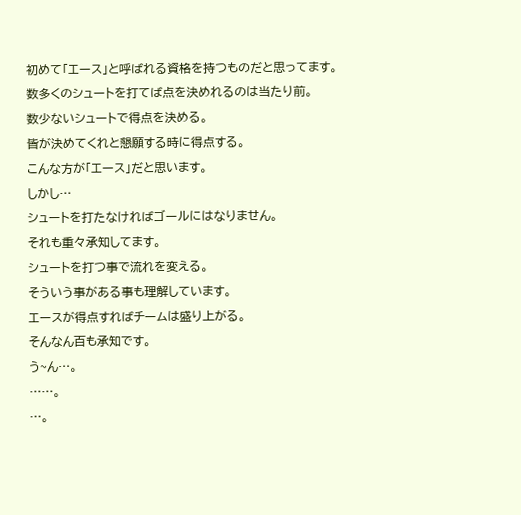初めて「エース」と呼ばれる資格を持つものだと思ってます。
数多くのシュートを打てば点を決めれるのは当たり前。
数少ないシュートで得点を決める。
皆が決めてくれと懇願する時に得点する。
こんな方が「エース」だと思います。
しかし…
シュートを打たなければゴールにはなりません。
それも重々承知してます。
シュートを打つ事で流れを変える。
そういう事がある事も理解しています。
エースが得点すればチームは盛り上がる。
そんなん百も承知です。
う~ん…。
……。
…。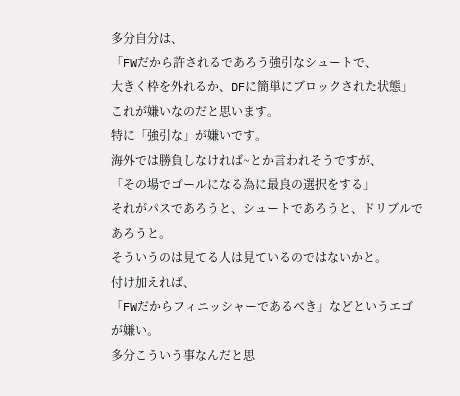多分自分は、
「FWだから許されるであろう強引なシュートで、
大きく枠を外れるか、DFに簡単にブロックされた状態」
これが嫌いなのだと思います。
特に「強引な」が嫌いです。
海外では勝負しなければ~とか言われそうですが、
「その場でゴールになる為に最良の選択をする」
それがパスであろうと、シュートであろうと、ドリブルであろうと。
そういうのは見てる人は見ているのではないかと。
付け加えれば、
「FWだからフィニッシャーであるべき」などというエゴが嫌い。
多分こういう事なんだと思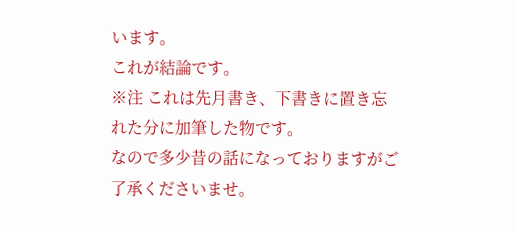います。
これが結論です。
※注 これは先月書き、下書きに置き忘れた分に加筆した物です。
なので多少昔の話になっておりますがご了承くださいませ。